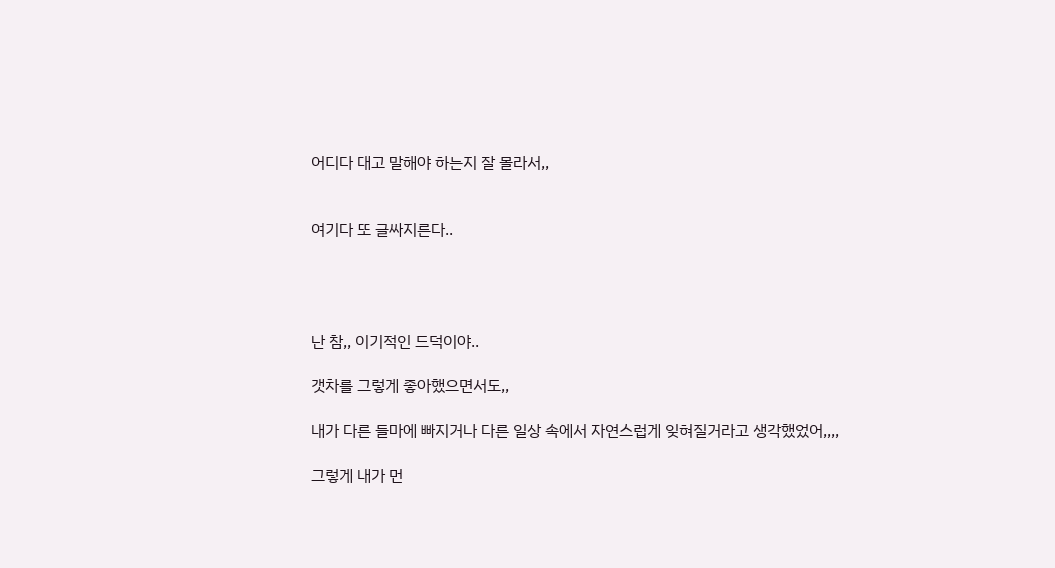어디다 대고 말해야 하는지 잘 몰라서,,


여기다 또 글싸지른다..




난 참,, 이기적인 드덕이야..

갯차를 그렇게 좋아했으면서도,,

내가 다른 들마에 빠지거나 다른 일상 속에서 자연스럽게 잊혀질거라고 생각했었어,,,,

그렇게 내가 먼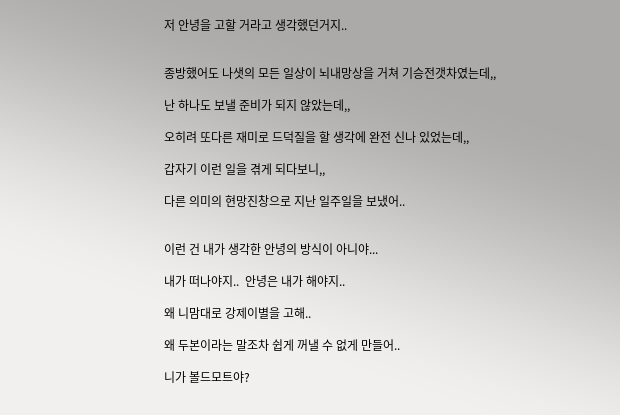저 안녕을 고할 거라고 생각했던거지..


종방했어도 나샛의 모든 일상이 뇌내망상을 거쳐 기승전갯차였는데,,

난 하나도 보낼 준비가 되지 않았는데,,

오히려 또다른 재미로 드덕질을 할 생각에 완전 신나 있었는데,,

갑자기 이런 일을 겪게 되다보니,,

다른 의미의 현망진창으로 지난 일주일을 보냈어..


이런 건 내가 생각한 안녕의 방식이 아니야...

내가 떠나야지..  안녕은 내가 해야지..

왜 니맘대로 강제이별을 고해..

왜 두본이라는 말조차 쉽게 꺼낼 수 없게 만들어..

니가 볼드모트야?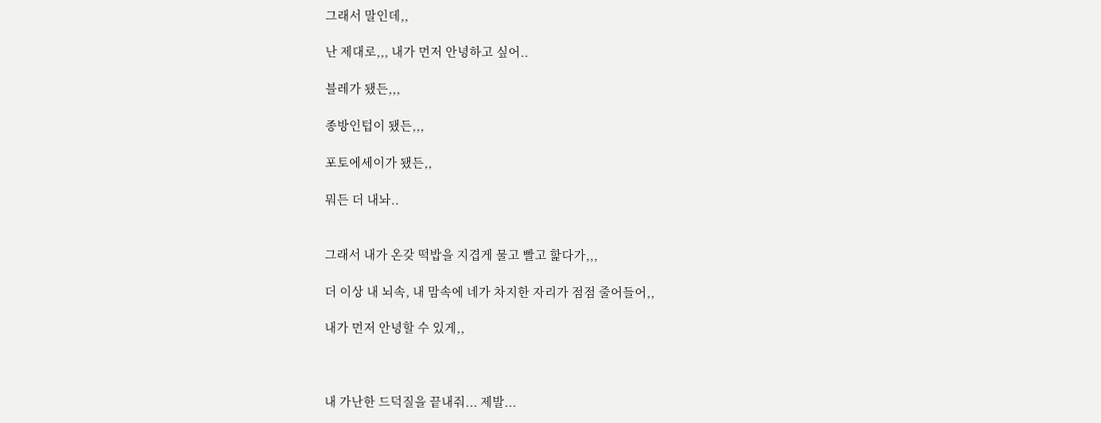그래서 말인데,,

난 제대로,,, 내가 먼저 안녕하고 싶어..

블레가 됐든,,,

종방인텁이 됐든,,,

포토에세이가 됐든,,

뭐든 더 내놔..


그래서 내가 온갖 떡밥을 지겹게 물고 빨고 핥다가,,,

더 이상 내 뇌속, 내 맘속에 네가 차지한 자리가 점점 줄어들어,,

내가 먼저 안녕할 수 있게,,



내 가난한 드덕질을 끝내줘... 제발...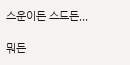스운이든 스드든,,,

뭐든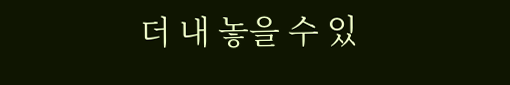더 내 놓을 수 있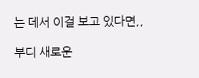는 데서 이걸 보고 있다면,,

부디 새로운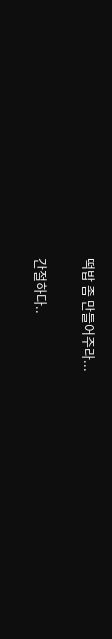떡밥 좀 만들어주라...

간절하다..